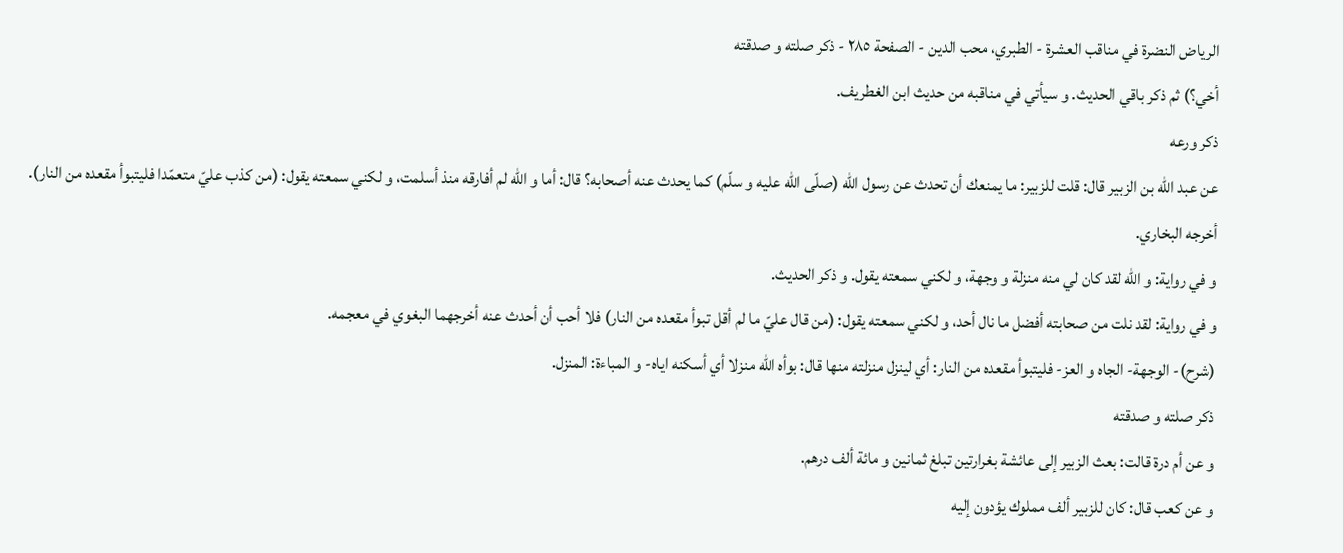الرياض النضرة في مناقب العشرة - الطبري، محب الدين - الصفحة ٢٨٥ - ذكر صلته و صدقته
أخي؟) ثم ذكر باقي الحديث. و سيأتي في مناقبه من حديث ابن الغطريف.
ذكر ورعه
عن عبد اللّه بن الزبير قال: قلت للزبير: ما يمنعك أن تحدث عن رسول اللّه (صلّى اللّه عليه و سلّم) كما يحدث عنه أصحابه؟ قال: أما و اللّه لم أفارقه منذ أسلمت، و لكني سمعته يقول: (من كذب عليّ متعمّدا فليتبوأ مقعده من النار). أخرجه البخاري.
و في رواية: و اللّه لقد كان لي منه منزلة و وجهة، و لكني سمعته يقول. و ذكر الحديث.
و في رواية: لقد نلت من صحابته أفضل ما نال أحد، و لكني سمعته يقول: (من قال عليّ ما لم أقل تبوأ مقعده من النار) فلا أحب أن أحدث عنه أخرجهما البغوي في معجمه.
(شرح)- الوجهة- الجاه و العز- فليتبوأ مقعده من النار: أي لينزل منزلته منها قال: بوأه اللّه منزلا أي أسكنه اياه- و المباءة: المنزل.
ذكر صلته و صدقته
و عن أم درة قالت: بعث الزبير إلى عائشة بغرارتين تبلغ ثمانين و مائة ألف درهم.
و عن كعب قال: كان للزبير ألف مملوك يؤدون إليه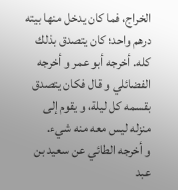الخراج، فما كان يدخل منها بيته درهم واحد؛ كان يتصدق بذلك كله. أخرجه أبو عمر و أخرجه الفضائلي و قال فكان يتصدق بقسمه كل ليلة، و يقوم إلى منزله ليس معه منه شيء.
و أخرجه الطائي عن سعيد بن عبد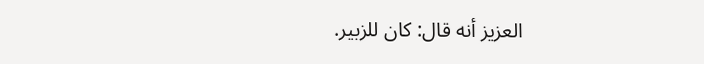العزيز أنه قال: كان للزبير.